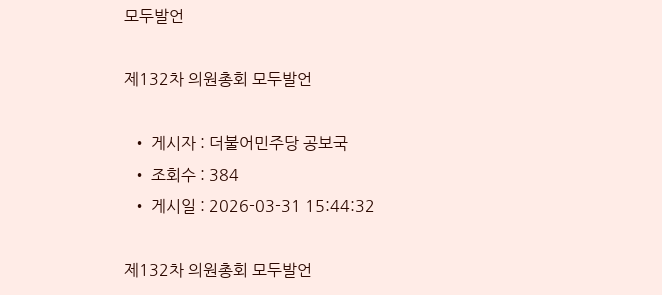모두발언

제132차 의원총회 모두발언

  • 게시자 : 더불어민주당 공보국
  • 조회수 : 384
  • 게시일 : 2026-03-31 15:44:32

제132차 의원총회 모두발언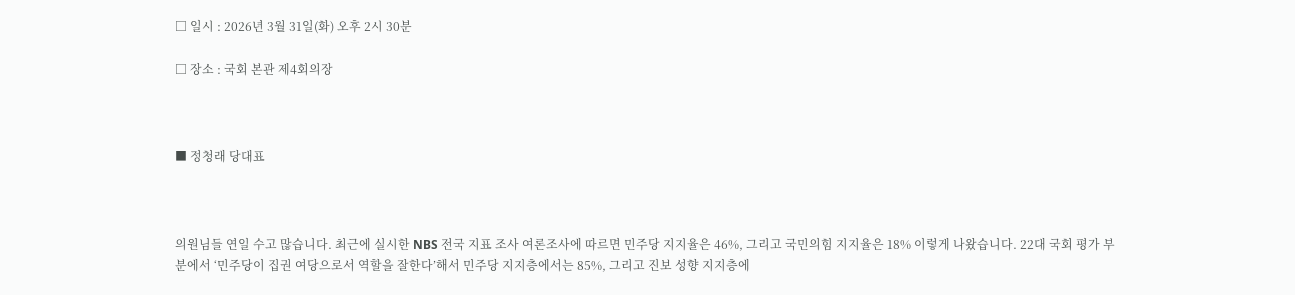□ 일시 : 2026년 3월 31일(화) 오후 2시 30분

□ 장소 : 국회 본관 제4회의장



■ 정청래 당대표



의원님들 연일 수고 많습니다. 최근에 실시한 NBS 전국 지표 조사 여론조사에 따르면 민주당 지지율은 46%, 그리고 국민의힘 지지율은 18% 이렇게 나왔습니다. 22대 국회 평가 부분에서 ‘민주당이 집권 여당으로서 역할을 잘한다’해서 민주당 지지층에서는 85%, 그리고 진보 성향 지지층에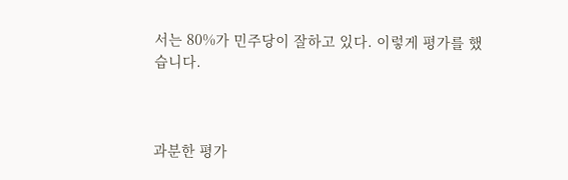서는 80%가 민주당이 잘하고 있다. 이렇게 평가를 했습니다.



과분한 평가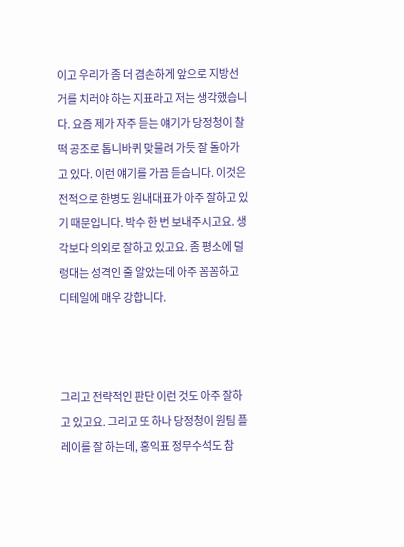이고 우리가 좀 더 겸손하게 앞으로 지방선거를 치러야 하는 지표라고 저는 생각했습니다. 요즘 제가 자주 듣는 얘기가 당정청이 찰떡 공조로 톱니바퀴 맞물려 가듯 잘 돌아가고 있다. 이런 얘기를 가끔 듣습니다. 이것은 전적으로 한병도 원내대표가 아주 잘하고 있기 때문입니다. 박수 한 번 보내주시고요. 생각보다 의외로 잘하고 있고요. 좀 평소에 덜렁대는 성격인 줄 알았는데 아주 꼼꼼하고 디테일에 매우 강합니다.



그리고 전략적인 판단 이런 것도 아주 잘하고 있고요. 그리고 또 하나 당정청이 원팀 플레이를 잘 하는데, 홍익표 정무수석도 참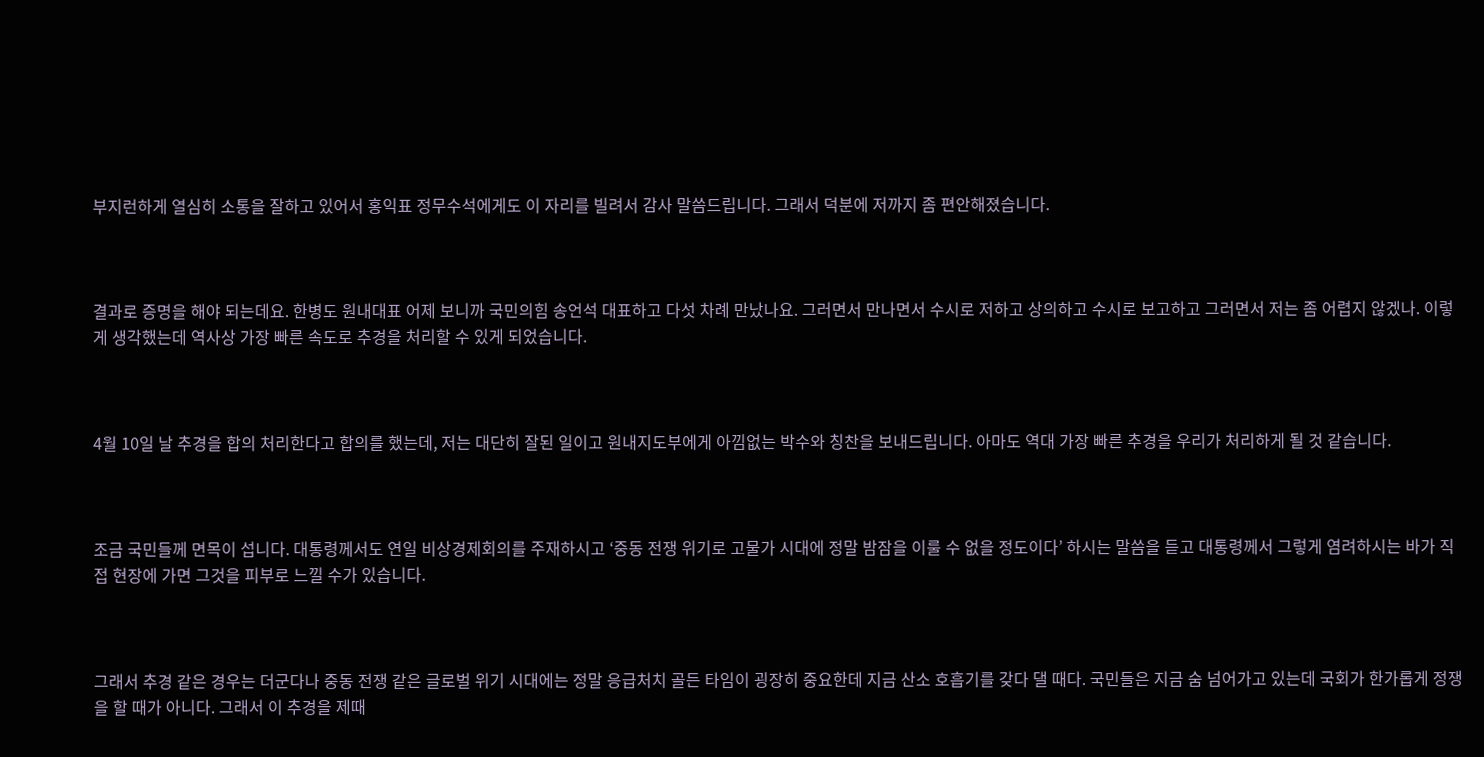부지런하게 열심히 소통을 잘하고 있어서 홍익표 정무수석에게도 이 자리를 빌려서 감사 말씀드립니다. 그래서 덕분에 저까지 좀 편안해졌습니다.



결과로 증명을 해야 되는데요. 한병도 원내대표 어제 보니까 국민의힘 송언석 대표하고 다섯 차례 만났나요. 그러면서 만나면서 수시로 저하고 상의하고 수시로 보고하고 그러면서 저는 좀 어렵지 않겠나. 이렇게 생각했는데 역사상 가장 빠른 속도로 추경을 처리할 수 있게 되었습니다.



4월 10일 날 추경을 합의 처리한다고 합의를 했는데, 저는 대단히 잘된 일이고 원내지도부에게 아낌없는 박수와 칭찬을 보내드립니다. 아마도 역대 가장 빠른 추경을 우리가 처리하게 될 것 같습니다.



조금 국민들께 면목이 섭니다. 대통령께서도 연일 비상경제회의를 주재하시고 ‘중동 전쟁 위기로 고물가 시대에 정말 밤잠을 이룰 수 없을 정도이다’ 하시는 말씀을 듣고 대통령께서 그렇게 염려하시는 바가 직접 현장에 가면 그것을 피부로 느낄 수가 있습니다.



그래서 추경 같은 경우는 더군다나 중동 전쟁 같은 글로벌 위기 시대에는 정말 응급처치 골든 타임이 굉장히 중요한데 지금 산소 호흡기를 갖다 댈 때다. 국민들은 지금 숨 넘어가고 있는데 국회가 한가롭게 정쟁을 할 때가 아니다. 그래서 이 추경을 제때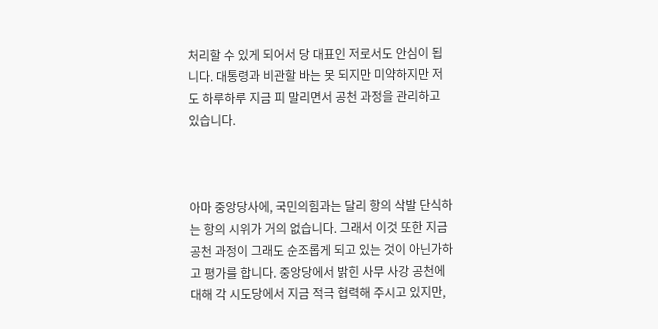처리할 수 있게 되어서 당 대표인 저로서도 안심이 됩니다. 대통령과 비관할 바는 못 되지만 미약하지만 저도 하루하루 지금 피 말리면서 공천 과정을 관리하고 있습니다.



아마 중앙당사에, 국민의힘과는 달리 항의 삭발 단식하는 항의 시위가 거의 없습니다. 그래서 이것 또한 지금 공천 과정이 그래도 순조롭게 되고 있는 것이 아닌가하고 평가를 합니다. 중앙당에서 밝힌 사무 사강 공천에 대해 각 시도당에서 지금 적극 협력해 주시고 있지만,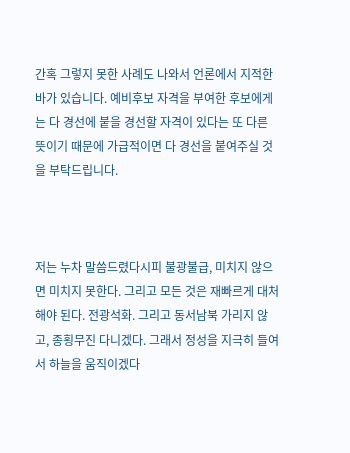간혹 그렇지 못한 사례도 나와서 언론에서 지적한 바가 있습니다. 예비후보 자격을 부여한 후보에게는 다 경선에 붙을 경선할 자격이 있다는 또 다른 뜻이기 때문에 가급적이면 다 경선을 붙여주실 것을 부탁드립니다.



저는 누차 말씀드렸다시피 불광불급, 미치지 않으면 미치지 못한다. 그리고 모든 것은 재빠르게 대처해야 된다. 전광석화. 그리고 동서남북 가리지 않고, 종횡무진 다니겠다. 그래서 정성을 지극히 들여서 하늘을 움직이겠다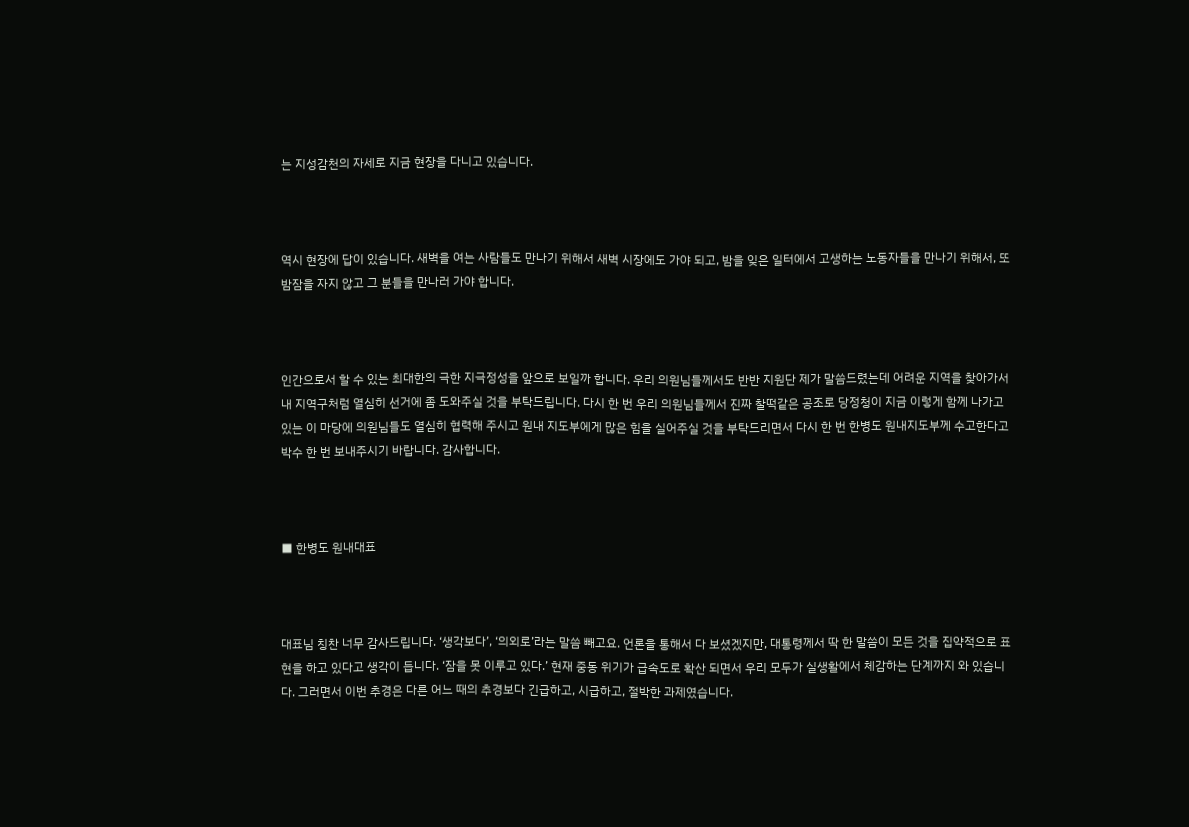는 지성감천의 자세로 지금 현장을 다니고 있습니다.



역시 현장에 답이 있습니다. 새벽을 여는 사람들도 만나기 위해서 새벽 시장에도 가야 되고, 밤을 잊은 일터에서 고생하는 노동자들을 만나기 위해서, 또 밤잠을 자지 않고 그 분들을 만나러 가야 합니다.



인간으로서 할 수 있는 최대한의 극한 지극정성을 앞으로 보일까 합니다. 우리 의원님들께서도 반반 지원단 제가 말씀드렸는데 어려운 지역을 찾아가서 내 지역구처럼 열심히 선거에 좀 도와주실 것을 부탁드립니다. 다시 한 번 우리 의원님들께서 진짜 찰떡같은 공조로 당정청이 지금 이렇게 함께 나가고 있는 이 마당에 의원님들도 열심히 협력해 주시고 원내 지도부에게 많은 힘을 실어주실 것을 부탁드리면서 다시 한 번 한병도 원내지도부께 수고한다고 박수 한 번 보내주시기 바랍니다. 감사합니다.



■ 한병도 원내대표



대표님 칭찬 너무 감사드립니다. ‘생각보다’, ‘의외로’라는 말씀 빼고요. 언론을 통해서 다 보셨겠지만, 대통령께서 딱 한 말씀이 모든 것을 집약적으로 표현을 하고 있다고 생각이 듭니다. ‘잠을 못 이루고 있다.’ 현재 중동 위기가 급속도로 확산 되면서 우리 모두가 실생활에서 체감하는 단계까지 와 있습니다. 그러면서 이번 추경은 다른 어느 때의 추경보다 긴급하고, 시급하고, 절박한 과제였습니다.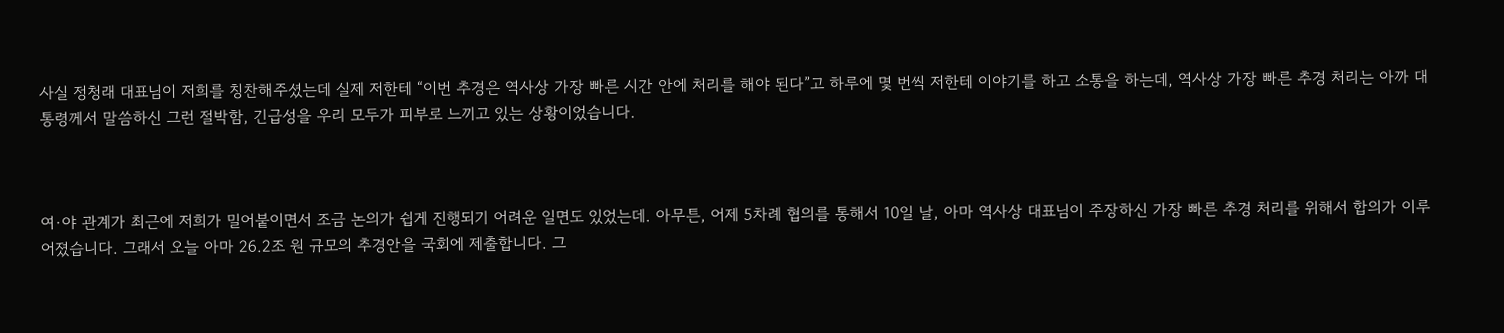사실 정청래 대표님이 저희를 칭찬해주셨는데 실제 저한테 “이번 추경은 역사상 가장 빠른 시간 안에 처리를 해야 된다”고 하루에 몇 번씩 저한테 이야기를 하고 소통을 하는데, 역사상 가장 빠른 추경 처리는 아까 대통령께서 말씀하신 그런 절박함, 긴급성을 우리 모두가 피부로 느끼고 있는 상황이었습니다.



여·야 관계가 최근에 저희가 밀어붙이면서 조금 논의가 쉽게 진행되기 어려운 일면도 있었는데. 아무튼, 어제 5차례 협의를 통해서 10일 날, 아마 역사상 대표님이 주장하신 가장 빠른 추경 처리를 위해서 합의가 이루어졌습니다. 그래서 오늘 아마 26.2조 원 규모의 추경안을 국회에 제출합니다. 그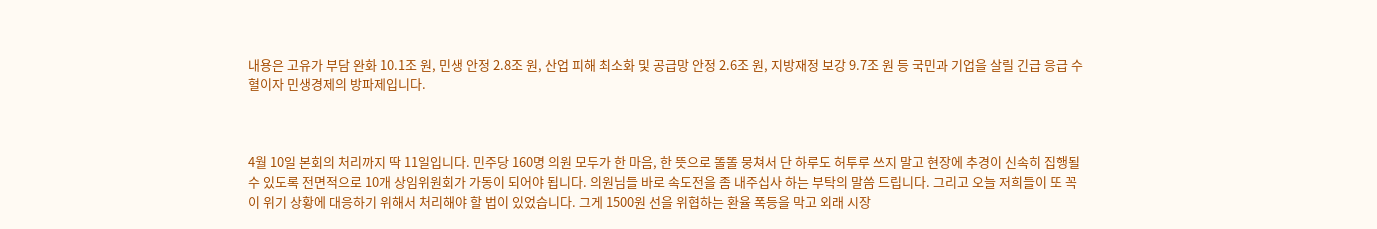내용은 고유가 부담 완화 10.1조 원, 민생 안정 2.8조 원, 산업 피해 최소화 및 공급망 안정 2.6조 원, 지방재정 보강 9.7조 원 등 국민과 기업을 살릴 긴급 응급 수혈이자 민생경제의 방파제입니다.



4월 10일 본회의 처리까지 딱 11일입니다. 민주당 160명 의원 모두가 한 마음, 한 뜻으로 똘똘 뭉쳐서 단 하루도 허투루 쓰지 말고 현장에 추경이 신속히 집행될 수 있도록 전면적으로 10개 상임위원회가 가동이 되어야 됩니다. 의원님들 바로 속도전을 좀 내주십사 하는 부탁의 말씀 드립니다. 그리고 오늘 저희들이 또 꼭 이 위기 상황에 대응하기 위해서 처리해야 할 법이 있었습니다. 그게 1500원 선을 위협하는 환율 폭등을 막고 외래 시장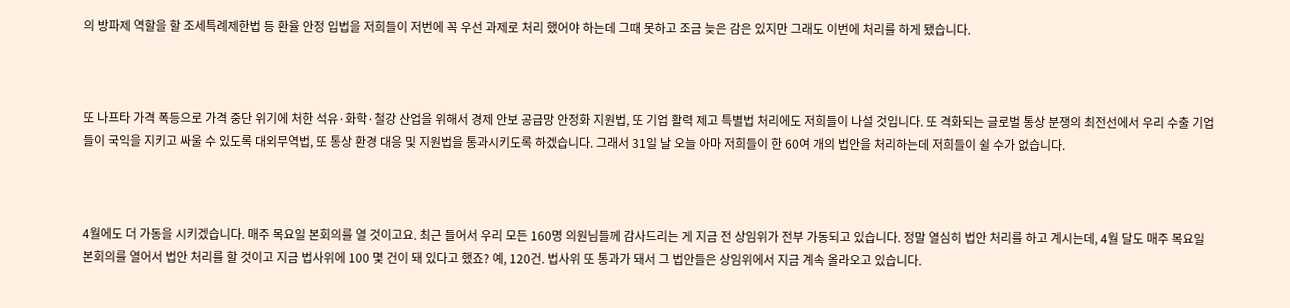의 방파제 역할을 할 조세특례제한법 등 환율 안정 입법을 저희들이 저번에 꼭 우선 과제로 처리 했어야 하는데 그때 못하고 조금 늦은 감은 있지만 그래도 이번에 처리를 하게 됐습니다.



또 나프타 가격 폭등으로 가격 중단 위기에 처한 석유·화학·철강 산업을 위해서 경제 안보 공급망 안정화 지원법, 또 기업 활력 제고 특별법 처리에도 저희들이 나설 것입니다. 또 격화되는 글로벌 통상 분쟁의 최전선에서 우리 수출 기업들이 국익을 지키고 싸울 수 있도록 대외무역법, 또 통상 환경 대응 및 지원법을 통과시키도록 하겠습니다. 그래서 31일 날 오늘 아마 저희들이 한 60여 개의 법안을 처리하는데 저희들이 쉴 수가 없습니다.



4월에도 더 가동을 시키겠습니다. 매주 목요일 본회의를 열 것이고요. 최근 들어서 우리 모든 160명 의원님들께 감사드리는 게 지금 전 상임위가 전부 가동되고 있습니다. 정말 열심히 법안 처리를 하고 계시는데, 4월 달도 매주 목요일 본회의를 열어서 법안 처리를 할 것이고 지금 법사위에 100 몇 건이 돼 있다고 했죠? 예, 120건. 법사위 또 통과가 돼서 그 법안들은 상임위에서 지금 계속 올라오고 있습니다.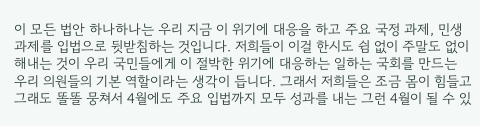이 모든 법안 하나하나는 우리 지금 이 위기에 대응을 하고 주요 국정 과제, 민생 과제를 입법으로 뒷받침하는 것입니다. 저희들이 이걸 한시도 쉼 없이 주말도 없이 해내는 것이 우리 국민들에게 이 절박한 위기에 대응하는 일하는 국회를 만드는 우리 의원들의 기본 역할이라는 생각이 듭니다. 그래서 저희들은 조금 몸이 힘들고 그래도 똘똘 뭉쳐서 4월에도 주요 입법까지 모두 성과를 내는 그런 4월이 될 수 있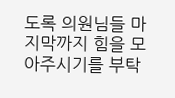도록 의원님들 마지막까지 힘을 모아주시기를 부탁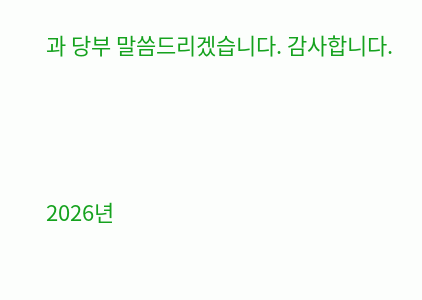과 당부 말씀드리겠습니다. 감사합니다.



2026년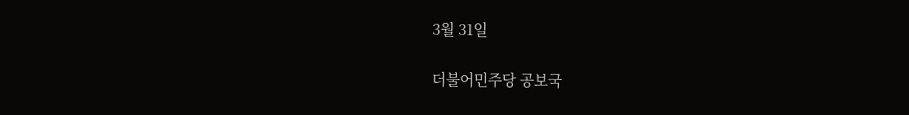3월 31일

더불어민주당 공보국